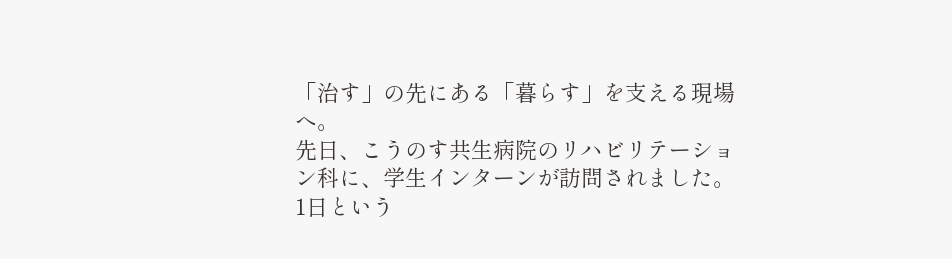「治す」の先にある「暮らす」を支える現場へ。
先日、こうのす共生病院のリハビリテーション科に、学生インターンが訪問されました。
1日という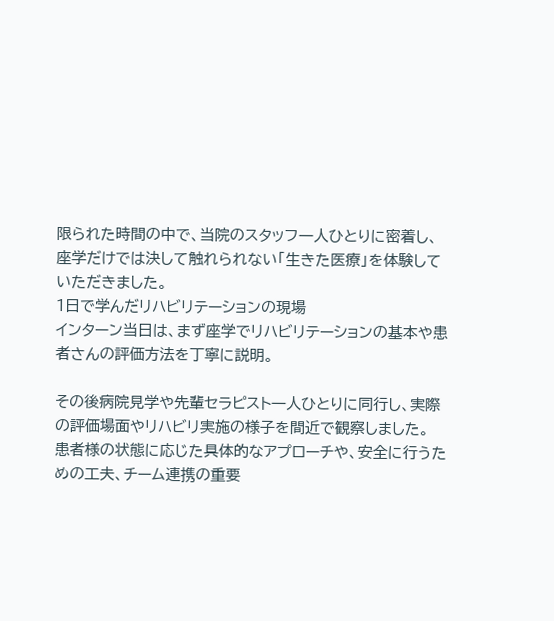限られた時間の中で、当院のスタッフ一人ひとりに密着し、座学だけでは決して触れられない「生きた医療」を体験していただきました。
1日で学んだリハビリテーションの現場
インターン当日は、まず座学でリハビリテーションの基本や患者さんの評価方法を丁寧に説明。

その後病院見学や先輩セラピスト一人ひとりに同行し、実際の評価場面やリハビリ実施の様子を間近で観察しました。
患者様の状態に応じた具体的なアプローチや、安全に行うための工夫、チーム連携の重要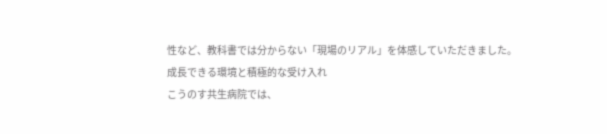性など、教科書では分からない「現場のリアル」を体感していただきました。
成長できる環境と積極的な受け入れ
こうのす共生病院では、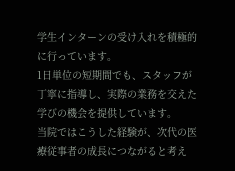学生インターンの受け入れを積極的に行っています。
1日単位の短期間でも、スタッフが丁寧に指導し、実際の業務を交えた学びの機会を提供しています。
当院ではこうした経験が、次代の医療従事者の成長につながると考え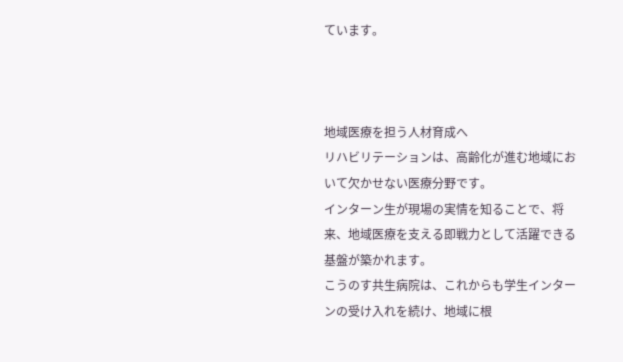ています。



地域医療を担う人材育成へ
リハビリテーションは、高齢化が進む地域において欠かせない医療分野です。
インターン生が現場の実情を知ることで、将来、地域医療を支える即戦力として活躍できる基盤が築かれます。
こうのす共生病院は、これからも学生インターンの受け入れを続け、地域に根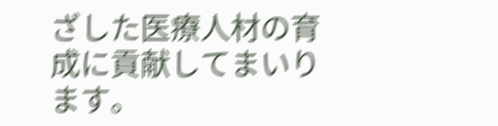ざした医療人材の育成に貢献してまいります。